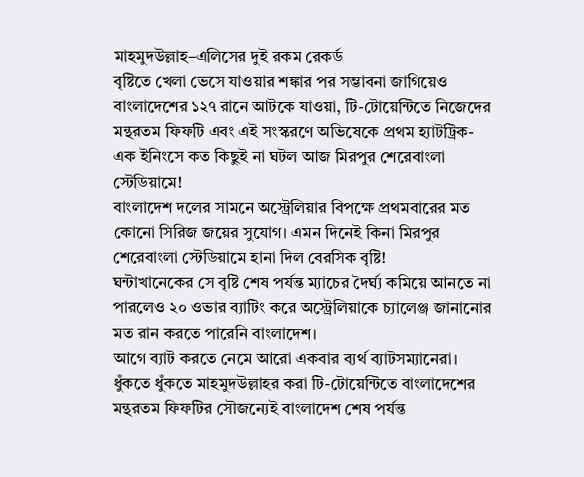মাহমুদউল্লাহ–এলিসের দুই রকম রেকর্ড
বৃষ্টিতে খেলা ভেসে যাওয়ার শঙ্কার পর সম্ভাবনা জাগিয়েও বাংলাদেশের ১২৭ রানে আটকে যাওয়া, টি-টোয়েন্টিতে নিজেদের মন্থরতম ফিফটি এবং এই সংস্করণে অভিষেকে প্রথম হ্যাটট্রিক- এক ইনিংসে কত কিছুই না ঘটল আজ মিরপুর শেরেবাংলা স্টেডিয়ামে!
বাংলাদেশ দলের সামনে অস্ট্রেলিয়ার বিপক্ষে প্রথমবারের মত কোনো সিরিজ জয়ের সুযোগ। এমন দিনেই কিনা মিরপুর শেরেবাংলা স্টেডিয়ামে হানা দিল বেরসিক বৃষ্টি!
ঘন্টাখানেকের সে বৃষ্টি শেষ পর্যন্ত ম্যাচের দৈর্ঘ্য কমিয়ে আনতে না পারলেও ২০ ওভার ব্যাটিং করে অস্ট্রেলিয়াকে চ্যালেঞ্জ জানানোর মত রান করতে পারেনি বাংলাদেশ।
আগে ব্যাট করতে নেমে আরো একবার ব্যর্থ ব্যাটসম্যানেরা। ধুঁকতে ধুঁকতে মাহমুদউল্লাহর করা টি-টোয়েন্টিতে বাংলাদেশের মন্থরতম ফিফটির সৌজন্যেই বাংলাদেশ শেষ পর্যন্ত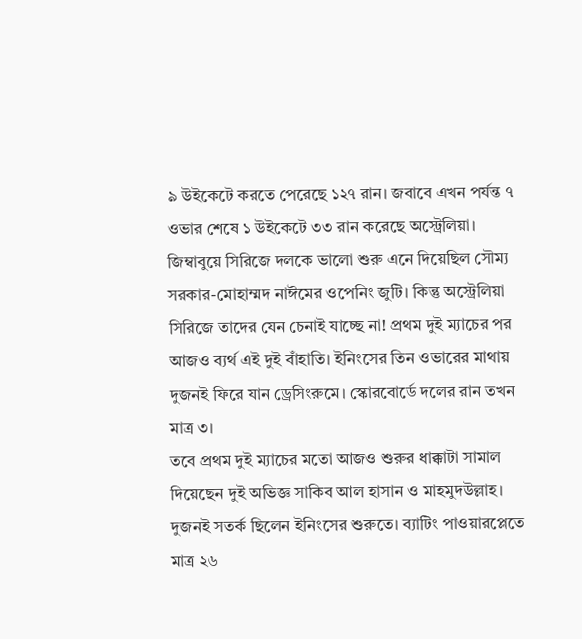৯ উইকেটে করতে পেরেছে ১২৭ রান। জবাবে এখন পর্যন্ত ৭ ওভার শেষে ১ উইকেটে ৩৩ রান করেছে অস্ট্রেলিয়া।
জিম্বাবুয়ে সিরিজে দলকে ভালো শুরু এনে দিয়েছিল সৌম্য সরকার-মোহাম্মদ নাঈমের ওপেনিং জুটি। কিন্তু অস্ট্রেলিয়া সিরিজে তাদের যেন চেনাই যাচ্ছে না! প্রথম দুই ম্যাচের পর আজও ব্যর্থ এই দুই বাঁহাতি। ইনিংসের তিন ওভারের মাথায় দুজনই ফিরে যান ড্রেসিংরুমে। স্কোরবোর্ডে দলের রান তখন মাত্র ৩।
তবে প্রথম দুই ম্যাচের মতো আজও শুরুর ধাক্কাটা সামাল দিয়েছেন দুই অভিজ্ঞ সাকিব আল হাসান ও মাহমুদউল্লাহ। দুজনই সতর্ক ছিলেন ইনিংসের শুরুতে। ব্যাটিং পাওয়ারপ্লেতে মাত্র ২৬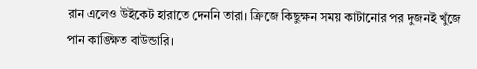রান এলেও উইকেট হারাতে দেননি তারা। ক্রিজে কিছুক্ষন সময় কাটানোর পর দুজনই খুঁজে পান কাঙ্ক্ষিত বাউন্ডারি।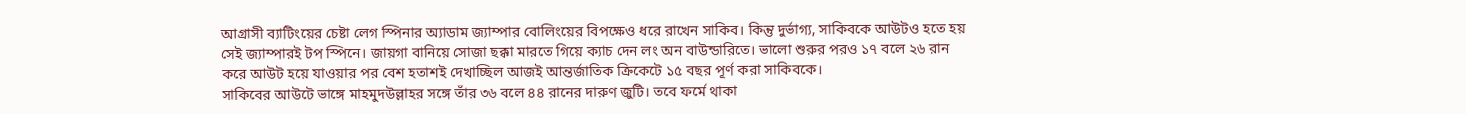আগ্রাসী ব্যাটিংয়ের চেষ্টা লেগ স্পিনার অ্যাডাম জ্যাম্পার বোলিংয়ের বিপক্ষেও ধরে রাখেন সাকিব। কিন্তু দুর্ভাগ্য, সাকিবকে আউটও হতে হয় সেই জ্যাম্পারই টপ স্পিনে। জায়গা বানিয়ে সোজা ছক্কা মারতে গিয়ে ক্যাচ দেন লং অন বাউন্ডারিতে। ভালো শুরুর পরও ১৭ বলে ২৬ রান করে আউট হয়ে যাওয়ার পর বেশ হতাশই দেখাচ্ছিল আজই আন্তর্জাতিক ক্রিকেটে ১৫ বছর পূর্ণ করা সাকিবকে।
সাকিবের আউটে ভাঙ্গে মাহমুদউল্লাহর সঙ্গে তাঁর ৩৬ বলে ৪৪ রানের দারুণ জুটি। তবে ফর্মে থাকা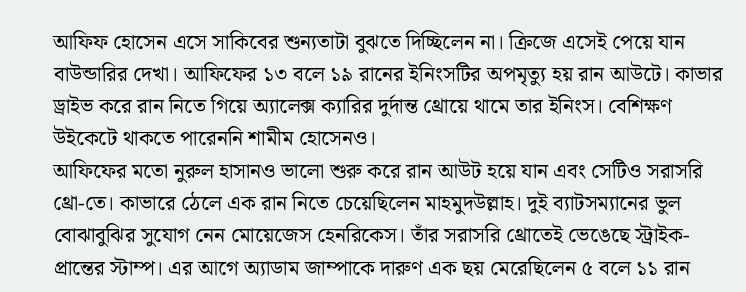আফিফ হোসেন এসে সাকিবের শুন্যতাটা বুঝতে দিচ্ছিলেন না। ক্রিজে এসেই পেয়ে যান বাউন্ডারির দেখা। আফিফের ১৩ বলে ১৯ রানের ইনিংসটির অপমৃত্যু হয় রান আউটে। কাভার ড্রাইভ করে রান নিতে গিয়ে অ্যালেক্স ক্যারির দুর্দান্ত থ্রোয়ে থামে তার ইনিংস। বেশিক্ষণ উইকেটে থাকতে পারেননি শামীম হোসেনও।
আফিফের মতো নুরুল হাসানও ভালো শুরু করে রান আউট হয়ে যান এবং সেটিও সরাসরি থ্রো-তে। কাভারে ঠেলে এক রান নিতে চেয়েছিলেন মাহমুদউল্লাহ। দুই ব্যাটসম্যানের ভুল বোঝাবুঝির সুযোগ নেন মোয়েজেস হেনরিকেস। তাঁর সরাসরি থ্রোতেই ভেঙেছে স্ট্রাইক-প্রান্তের স্টাম্প। এর আগে অ্যাডাম জাম্পাকে দারুণ এক ছয় মেরেছিলেন ৫ বলে ১১ রান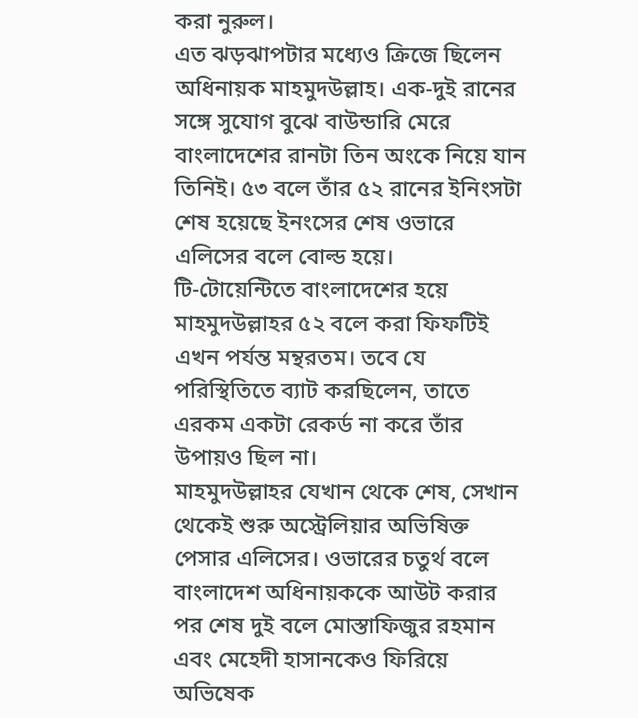করা নুরুল।
এত ঝড়ঝাপটার মধ্যেও ক্রিজে ছিলেন অধিনায়ক মাহমুদউল্লাহ। এক-দুই রানের সঙ্গে সুযোগ বুঝে বাউন্ডারি মেরে বাংলাদেশের রানটা তিন অংকে নিয়ে যান তিনিই। ৫৩ বলে তাঁর ৫২ রানের ইনিংসটা শেষ হয়েছে ইনংসের শেষ ওভারে এলিসের বলে বোল্ড হয়ে।
টি-টোয়েন্টিতে বাংলাদেশের হয়ে মাহমুদউল্লাহর ৫২ বলে করা ফিফটিই এখন পর্যন্ত মন্থরতম। তবে যে পরিস্থিতিতে ব্যাট করছিলেন, তাতে এরকম একটা রেকর্ড না করে তাঁর উপায়ও ছিল না।
মাহমুদউল্লাহর যেখান থেকে শেষ, সেখান থেকেই শুরু অস্ট্রেলিয়ার অভিষিক্ত পেসার এলিসের। ওভারের চতুর্থ বলে বাংলাদেশ অধিনায়ককে আউট করার পর শেষ দুই বলে মোস্তাফিজুর রহমান এবং মেহেদী হাসানকেও ফিরিয়ে অভিষেক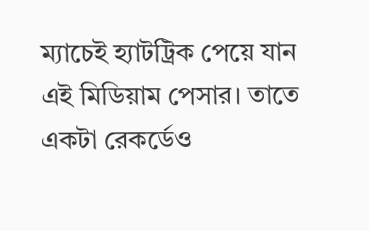ম্যাচেই হ্যাটট্রিক পেয়ে যান এই মিডিয়াম পেসার। তাতে একটা রেকর্ডেও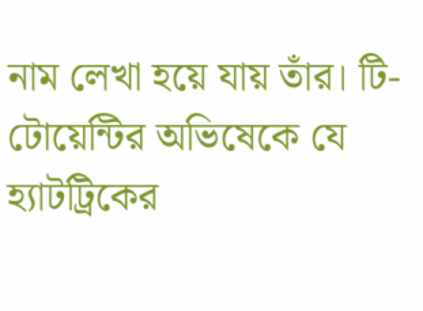নাম লেখা হয়ে যায় তাঁর। টি-টোয়েন্টির অভিষেকে যে হ্যাটট্রিকের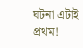ঘটনা এটাই প্রথম!